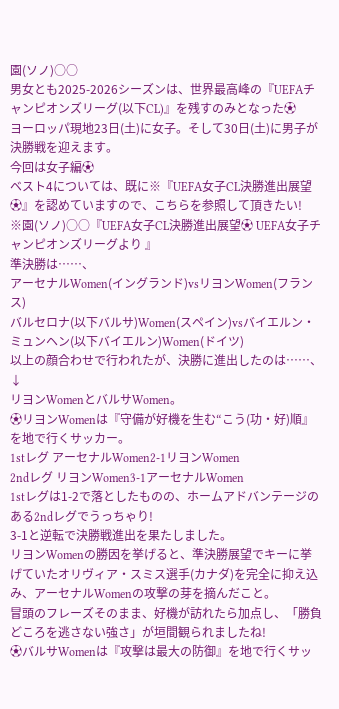園(ソノ)○○
男女とも2025-2026シーズンは、世界最高峰の『UEFAチャンピオンズリーグ(以下CL)』を残すのみとなった⚽
ヨーロッパ現地23日(土)に女子。そして30日(土)に男子が決勝戦を迎えます。
今回は女子編⚽
ベスト4については、既に※『UEFA女子CL決勝進出展望⚽』を認めていますので、こちらを参照して頂きたい!
※園(ソノ)○○『UEFA女子CL決勝進出展望⚽ UEFA女子チャンピオンズリーグより 』
準決勝は……、
アーセナルWomen(イングランド)vsリヨンWomen(フランス)
バルセロナ(以下バルサ)Women(スペイン)vsバイエルン・ミュンヘン(以下バイエルン)Women(ドイツ)
以上の顔合わせで行われたが、決勝に進出したのは……、
↓
リヨンWomenとバルサWomen。
⚽リヨンWomenは『守備が好機を生む“こう(功・好)順』を地で行くサッカー。
1stレグ アーセナルWomen2-1リヨンWomen
2ndレグ リヨンWomen3-1アーセナルWomen
1stレグは1-2で落としたものの、ホームアドバンテージのある2ndレグでうっちゃり!
3-1と逆転で決勝戦進出を果たしました。
リヨンWomenの勝因を挙げると、準決勝展望でキーに挙げていたオリヴィア・スミス選手(カナダ)を完全に抑え込み、アーセナルWomenの攻撃の芽を摘んだこと。
冒頭のフレーズそのまま、好機が訪れたら加点し、「勝負どころを逃さない強さ」が垣間観られましたね!
⚽バルサWomenは『攻撃は最大の防御』を地で行くサッ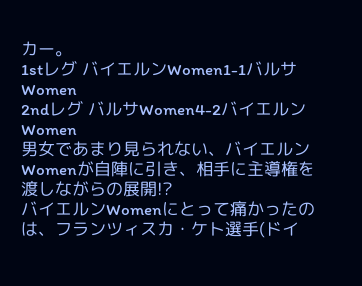カー。
1stレグ バイエルンWomen1-1バルサWomen
2ndレグ バルサWomen4-2バイエルンWomen
男女であまり見られない、バイエルンWomenが自陣に引き、相手に主導権を渡しながらの展開!?
バイエルンWomenにとって痛かったのは、フランツィスカ・ケト選手(ドイ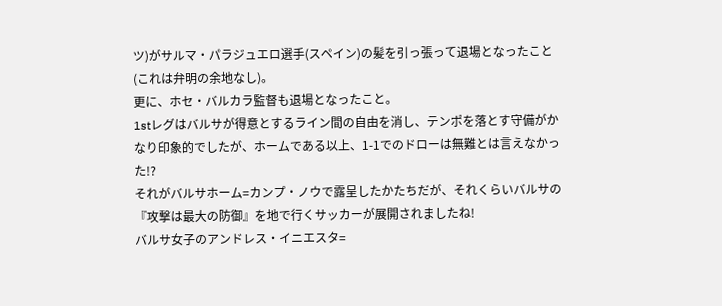ツ)がサルマ・パラジュエロ選手(スペイン)の髪を引っ張って退場となったこと(これは弁明の余地なし)。
更に、ホセ・バルカラ監督も退場となったこと。
1stレグはバルサが得意とするライン間の自由を消し、テンポを落とす守備がかなり印象的でしたが、ホームである以上、1-1でのドローは無難とは言えなかった!?
それがバルサホーム=カンプ・ノウで露呈したかたちだが、それくらいバルサの『攻撃は最大の防御』を地で行くサッカーが展開されましたね!
バルサ女子のアンドレス・イニエスタ=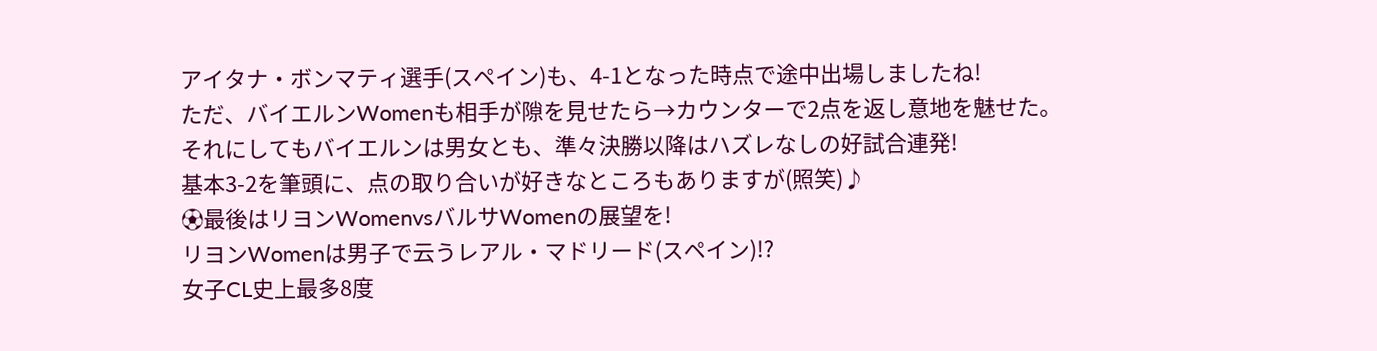アイタナ・ボンマティ選手(スペイン)も、4-1となった時点で途中出場しましたね!
ただ、バイエルンWomenも相手が隙を見せたら→カウンターで2点を返し意地を魅せた。
それにしてもバイエルンは男女とも、準々決勝以降はハズレなしの好試合連発!
基本3-2を筆頭に、点の取り合いが好きなところもありますが(照笑)♪
⚽最後はリヨンWomenvsバルサWomenの展望を!
リヨンWomenは男子で云うレアル・マドリード(スペイン)!?
女子CL史上最多8度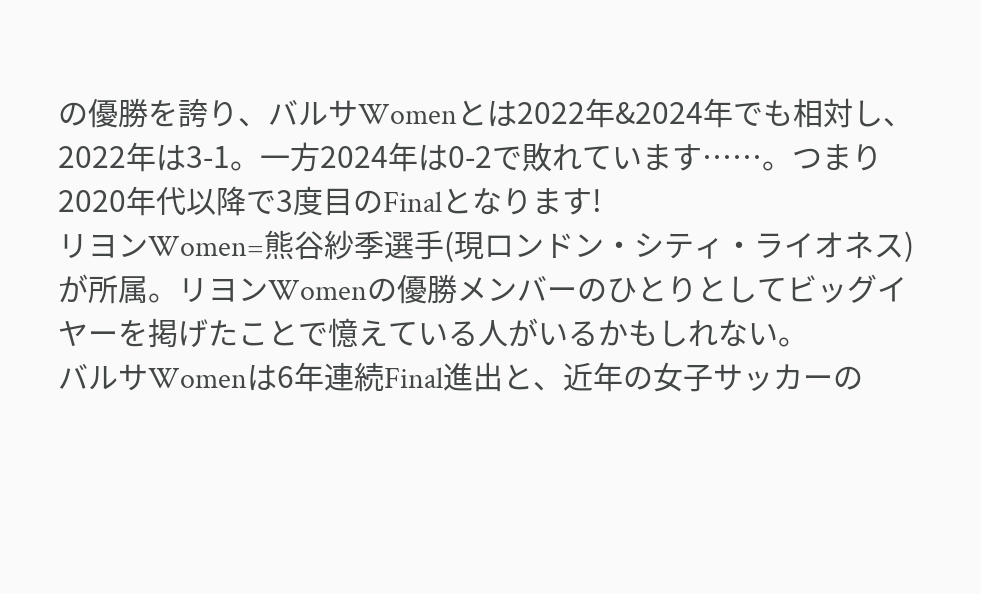の優勝を誇り、バルサWomenとは2022年&2024年でも相対し、2022年は3-1。一方2024年は0-2で敗れています……。つまり2020年代以降で3度目のFinalとなります!
リヨンWomen=熊谷紗季選手(現ロンドン・シティ・ライオネス)が所属。リヨンWomenの優勝メンバーのひとりとしてビッグイヤーを掲げたことで憶えている人がいるかもしれない。
バルサWomenは6年連続Final進出と、近年の女子サッカーの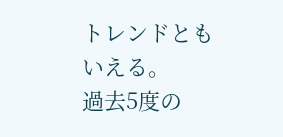トレンドともいえる。
過去5度の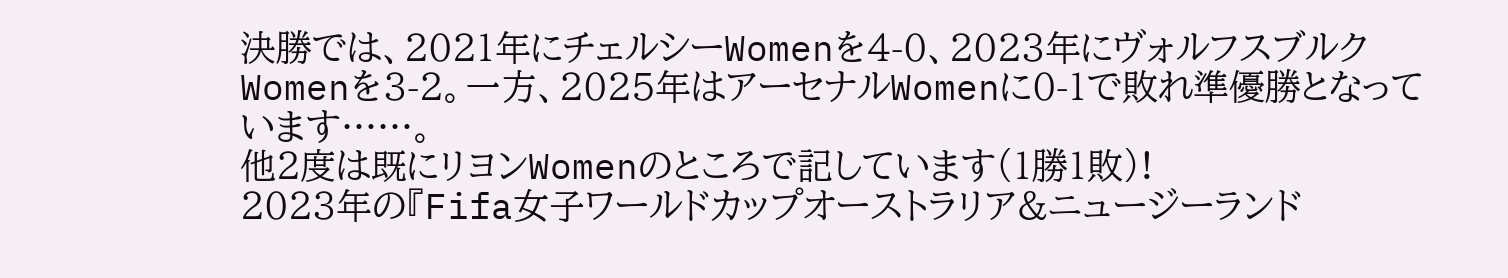決勝では、2021年にチェルシーWomenを4-0、2023年にヴォルフスブルクWomenを3-2。一方、2025年はアーセナルWomenに0-1で敗れ準優勝となっています……。
他2度は既にリヨンWomenのところで記しています(1勝1敗)!
2023年の『Fifa女子ワールドカップオーストラリア&ニュージーランド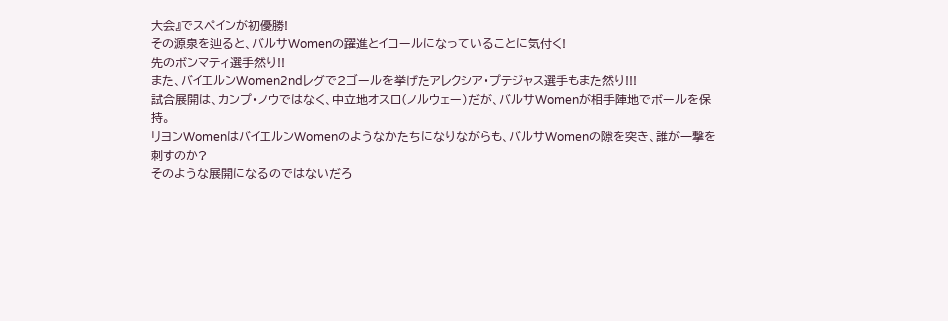大会』でスペインが初優勝!
その源泉を辿ると、バルサWomenの躍進とイコールになっていることに気付く!
先のボンマティ選手然り!!
また、バイエルンWomen2ndレグで2ゴールを挙げたアレクシア・プテジャス選手もまた然り!!!
試合展開は、カンプ・ノウではなく、中立地オスロ(ノルウェー)だが、バルサWomenが相手陣地でボールを保持。
リヨンWomenはバイエルンWomenのようなかたちになりながらも、バルサWomenの隙を突き、誰が一撃を刺すのか?
そのような展開になるのではないだろ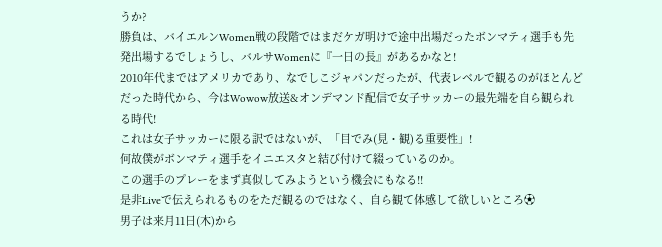うか?
勝負は、バイエルンWomen戦の段階ではまだケガ明けで途中出場だったボンマティ選手も先発出場するでしょうし、バルサWomenに『一日の長』があるかなと!
2010年代まではアメリカであり、なでしこジャパンだったが、代表レベルで観るのがほとんどだった時代から、今はWowow放送&オンデマンド配信で女子サッカーの最先端を自ら観られる時代!
これは女子サッカーに限る訳ではないが、「目でみ(見・観)る重要性」!
何故僕がボンマティ選手をイニエスタと結び付けて綴っているのか。
この選手のプレーをまず真似してみようという機会にもなる!!
是非Liveで伝えられるものをただ観るのではなく、自ら観て体感して欲しいところ⚽
男子は来月11日(木)から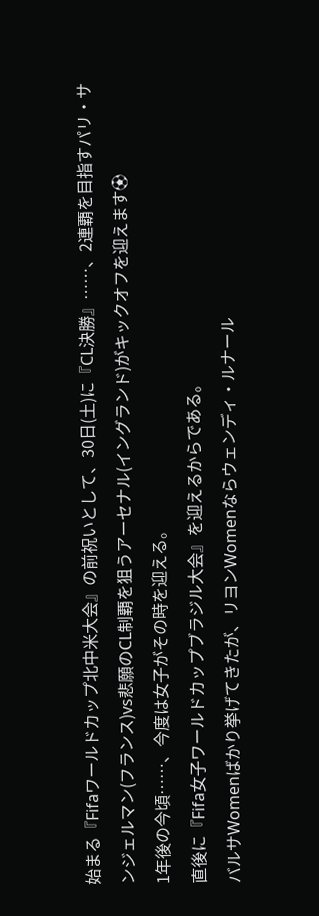始まる『Fifaワールドカップ北中米大会』の前祝いとして、30日(土)に『CL決勝』……、2連覇を目指すパリ・サンジェルマン(フランス)vs悲願のCL制覇を狙うアーセナル(イングランド)がキックオフを迎えます⚽
1年後の今頃……、今度は女子がその時を迎える。
直後に『Fifa女子ワールドカップブラジル大会』を迎えるからである。
バルサWomenばかり挙げてきたが、リヨンWomenならウェンディ・ルナール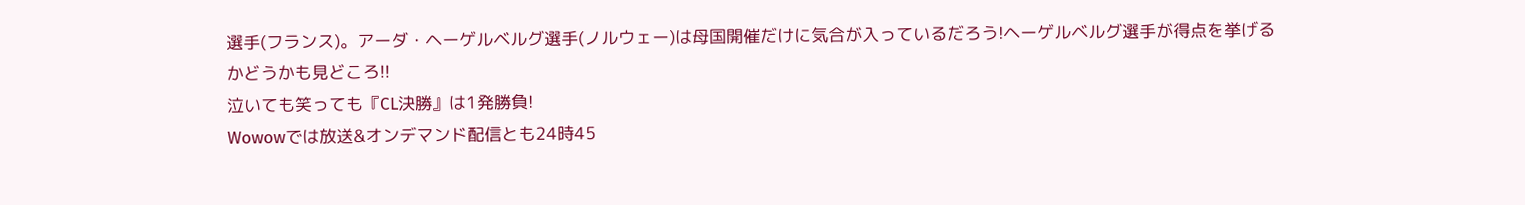選手(フランス)。アーダ・ヘーゲルベルグ選手(ノルウェー)は母国開催だけに気合が入っているだろう!ヘーゲルベルグ選手が得点を挙げるかどうかも見どころ!!
泣いても笑っても『CL決勝』は1発勝負!
Wowowでは放送&オンデマンド配信とも24時45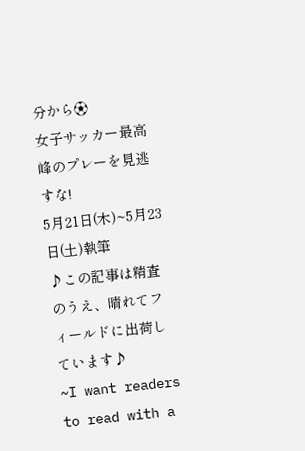分から⚽
女子サッカー最高峰のプレーを見逃すな!
5月21日(木)~5月23日(土)執筆
♪この記事は精査のうえ、晴れてフィールドに出荷しています♪
~I want readers to read with a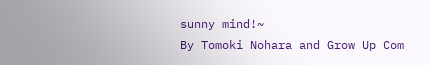sunny mind!~
By Tomoki Nohara and Grow Up Com